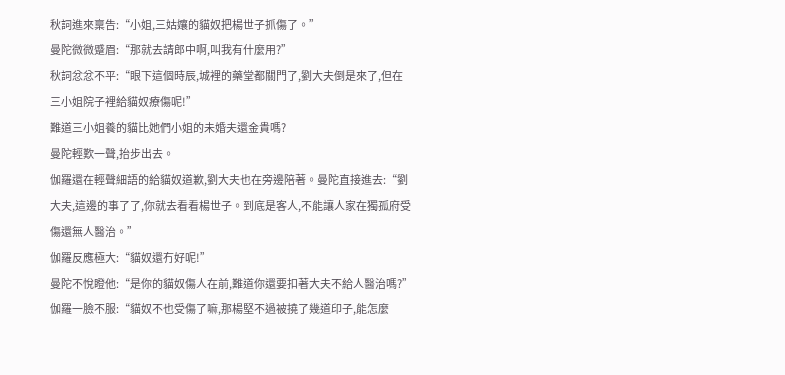秋詞進來稟告:“小姐,三姑孃的貓奴把楊世子抓傷了。”
曼陀微微蹙眉:“那就去請郎中啊,叫我有什麼用?”
秋詞忿忿不平:“眼下這個時辰,城裡的藥堂都關門了,劉大夫倒是來了,但在三小姐院子裡給貓奴療傷呢!”
難道三小姐養的貓比她們小姐的未婚夫還金貴嗎?
曼陀輕歎一聲,抬步出去。
伽羅還在輕聲細語的給貓奴道歉,劉大夫也在旁邊陪著。曼陀直接進去:“劉大夫,這邊的事了了,你就去看看楊世子。到底是客人,不能讓人家在獨孤府受傷還無人醫治。”
伽羅反應極大:“貓奴還冇好呢!”
曼陀不悅瞪他:“是你的貓奴傷人在前,難道你還要扣著大夫不給人醫治嗎?”
伽羅一臉不服:“貓奴不也受傷了嘛,那楊堅不過被撓了幾道印子,能怎麼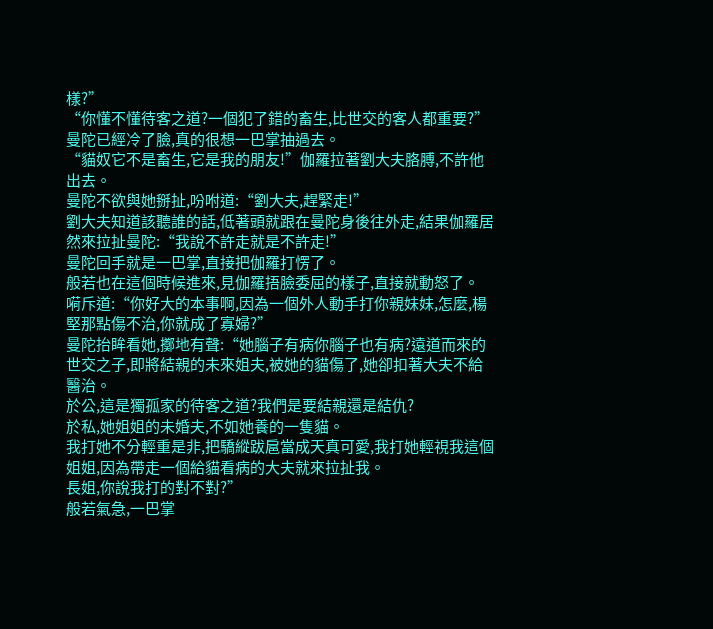樣?”
“你懂不懂待客之道?一個犯了錯的畜生,比世交的客人都重要?”曼陀已經冷了臉,真的很想一巴掌抽過去。
“貓奴它不是畜生,它是我的朋友!”伽羅拉著劉大夫胳膊,不許他出去。
曼陀不欲與她掰扯,吩咐道:“劉大夫,趕緊走!”
劉大夫知道該聽誰的話,低著頭就跟在曼陀身後往外走,結果伽羅居然來拉扯曼陀:“我說不許走就是不許走!”
曼陀回手就是一巴掌,直接把伽羅打愣了。
般若也在這個時候進來,見伽羅捂臉委屈的樣子,直接就動怒了。
嗬斥道:“你好大的本事啊,因為一個外人動手打你親妹妹,怎麼,楊堅那點傷不治,你就成了寡婦?”
曼陀抬眸看她,擲地有聲:“她腦子有病你腦子也有病?遠道而來的世交之子,即將結親的未來姐夫,被她的貓傷了,她卻扣著大夫不給醫治。
於公,這是獨孤家的待客之道?我們是要結親還是結仇?
於私,她姐姐的未婚夫,不如她養的一隻貓。
我打她不分輕重是非,把驕縱跋扈當成天真可愛,我打她輕視我這個姐姐,因為帶走一個給貓看病的大夫就來拉扯我。
長姐,你說我打的對不對?”
般若氣急,一巴掌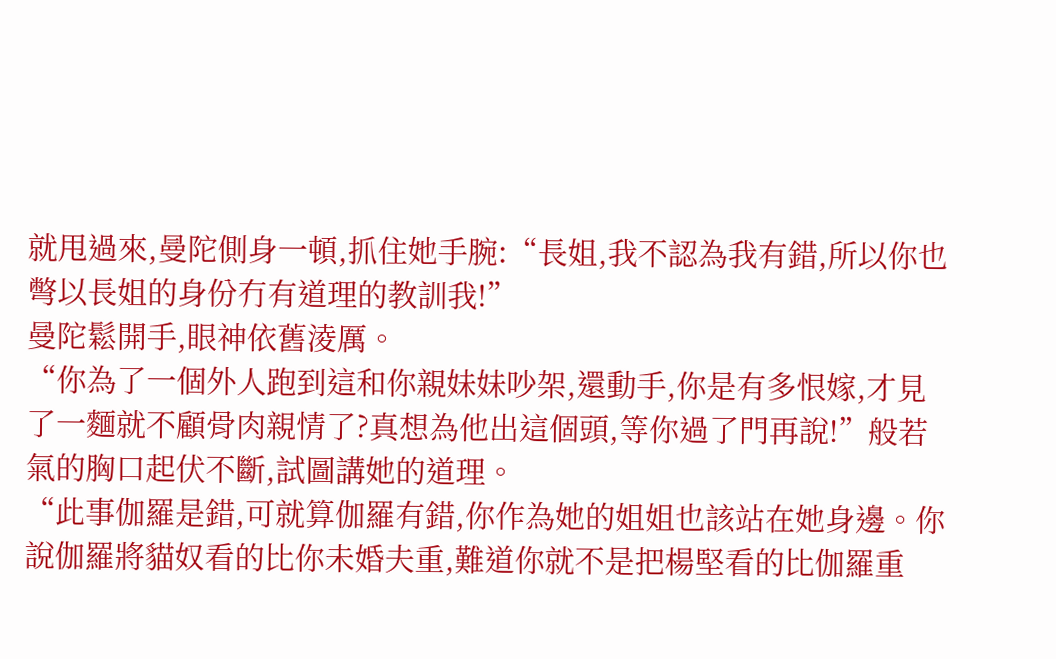就甩過來,曼陀側身一頓,抓住她手腕:“長姐,我不認為我有錯,所以你也彆以長姐的身份冇有道理的教訓我!”
曼陀鬆開手,眼神依舊淩厲。
“你為了一個外人跑到這和你親妹妹吵架,還動手,你是有多恨嫁,才見了一麵就不顧骨肉親情了?真想為他出這個頭,等你過了門再說!”般若氣的胸口起伏不斷,試圖講她的道理。
“此事伽羅是錯,可就算伽羅有錯,你作為她的姐姐也該站在她身邊。你說伽羅將貓奴看的比你未婚夫重,難道你就不是把楊堅看的比伽羅重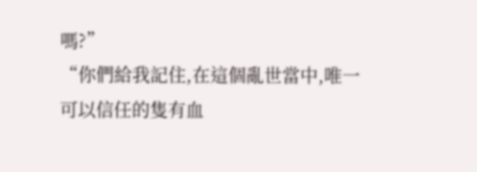嗎?”
“你們給我記住,在這個亂世當中,唯一可以信任的隻有血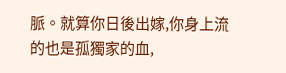脈。就算你日後出嫁,你身上流的也是孤獨家的血,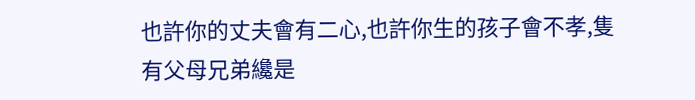也許你的丈夫會有二心,也許你生的孩子會不孝,隻有父母兄弟纔是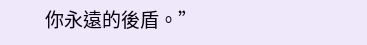你永遠的後盾。”